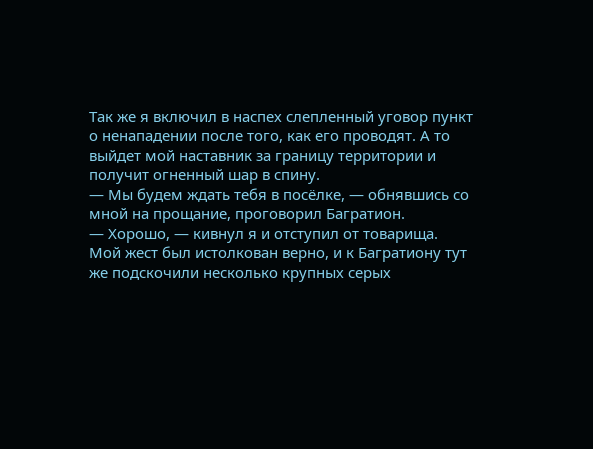Так же я включил в наспех слепленный уговор пункт о ненападении после того, как его проводят. А то выйдет мой наставник за границу территории и получит огненный шар в спину.
— Мы будем ждать тебя в посёлке, — обнявшись со мной на прощание, проговорил Багратион.
— Хорошо, — кивнул я и отступил от товарища.
Мой жест был истолкован верно, и к Багратиону тут же подскочили несколько крупных серых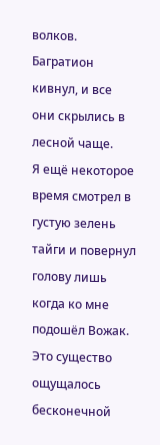волков.
Багратион кивнул, и все они скрылись в лесной чаще.
Я ещё некоторое время смотрел в густую зелень тайги и повернул голову лишь когда ко мне подошёл Вожак. Это существо ощущалось бесконечной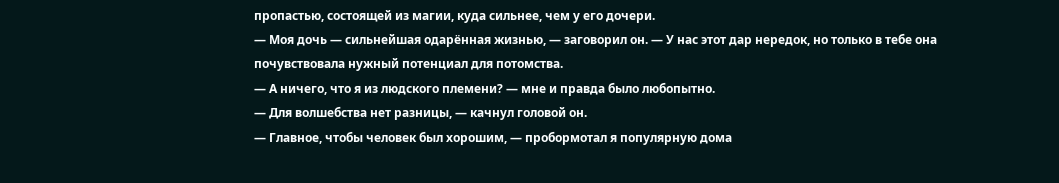пропастью, состоящей из магии, куда сильнее, чем у его дочери.
— Моя дочь — сильнейшая одарённая жизнью, — заговорил он. — У нас этот дар нередок, но только в тебе она почувствовала нужный потенциал для потомства.
— А ничего, что я из людского племени? — мне и правда было любопытно.
— Для волшебства нет разницы, — качнул головой он.
— Главное, чтобы человек был хорошим, — пробормотал я популярную дома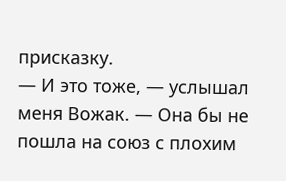присказку.
— И это тоже, — услышал меня Вожак. — Она бы не пошла на союз с плохим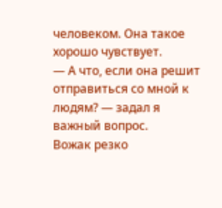человеком. Она такое хорошо чувствует.
— А что, если она решит отправиться со мной к людям? — задал я важный вопрос.
Вожак резко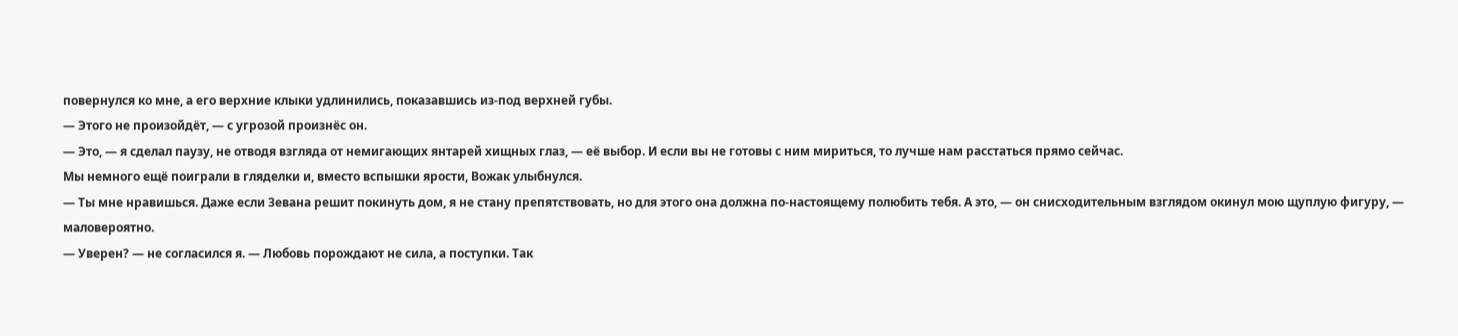повернулся ко мне, а его верхние клыки удлинились, показавшись из-под верхней губы.
— Этого не произойдёт, — с угрозой произнёс он.
— Это, — я сделал паузу, не отводя взгляда от немигающих янтарей хищных глаз, — её выбор. И если вы не готовы с ним мириться, то лучше нам расстаться прямо сейчас.
Мы немного ещё поиграли в гляделки и, вместо вспышки ярости, Вожак улыбнулся.
— Ты мне нравишься. Даже если Зевана решит покинуть дом, я не стану препятствовать, но для этого она должна по-настоящему полюбить тебя. А это, — он снисходительным взглядом окинул мою щуплую фигуру, — маловероятно.
— Уверен? — не согласился я. — Любовь порождают не сила, а поступки. Так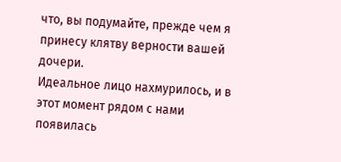что, вы подумайте, прежде чем я принесу клятву верности вашей дочери.
Идеальное лицо нахмурилось, и в этот момент рядом с нами появилась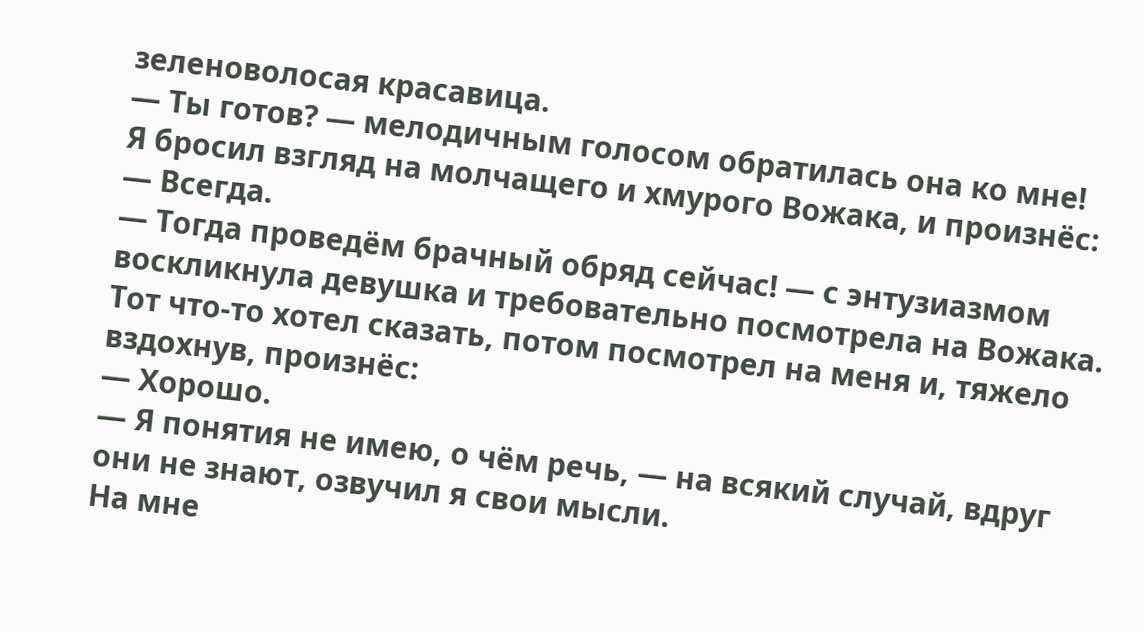зеленоволосая красавица.
— Ты готов? — мелодичным голосом обратилась она ко мне!
Я бросил взгляд на молчащего и хмурого Вожака, и произнёс:
— Всегда.
— Тогда проведём брачный обряд сейчас! — с энтузиазмом воскликнула девушка и требовательно посмотрела на Вожака.
Тот что-то хотел сказать, потом посмотрел на меня и, тяжело вздохнув, произнёс:
— Хорошо.
— Я понятия не имею, о чём речь, — на всякий случай, вдруг они не знают, озвучил я свои мысли.
На мне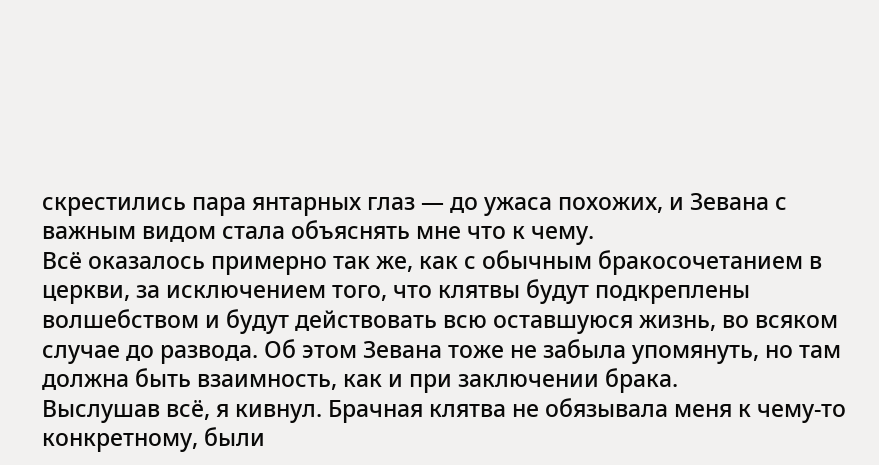скрестились пара янтарных глаз — до ужаса похожих, и Зевана с важным видом стала объяснять мне что к чему.
Всё оказалось примерно так же, как с обычным бракосочетанием в церкви, за исключением того, что клятвы будут подкреплены волшебством и будут действовать всю оставшуюся жизнь, во всяком случае до развода. Об этом Зевана тоже не забыла упомянуть, но там должна быть взаимность, как и при заключении брака.
Выслушав всё, я кивнул. Брачная клятва не обязывала меня к чему-то конкретному, были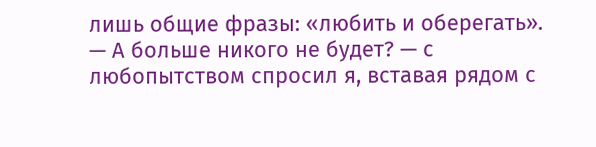лишь общие фразы: «любить и оберегать».
— А больше никого не будет? — с любопытством спросил я, вставая рядом с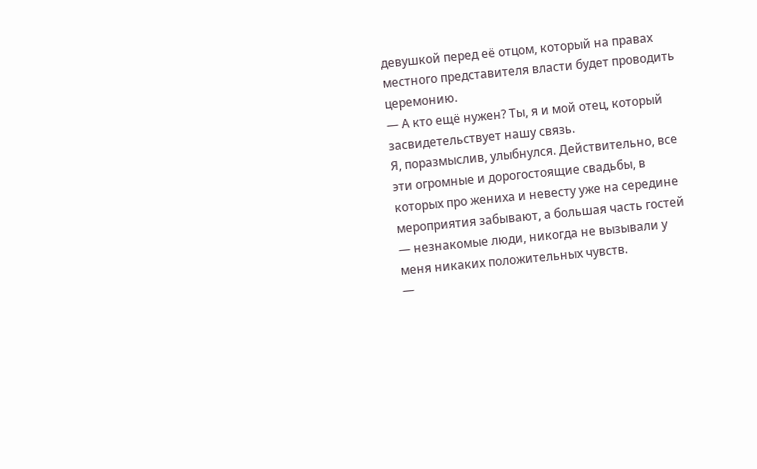девушкой перед её отцом, который на правах местного представителя власти будет проводить церемонию.
— А кто ещё нужен? Ты, я и мой отец, который засвидетельствует нашу связь.
Я, поразмыслив, улыбнулся. Действительно, все эти огромные и дорогостоящие свадьбы, в которых про жениха и невесту уже на середине мероприятия забывают, а большая часть гостей — незнакомые люди, никогда не вызывали у меня никаких положительных чувств.
—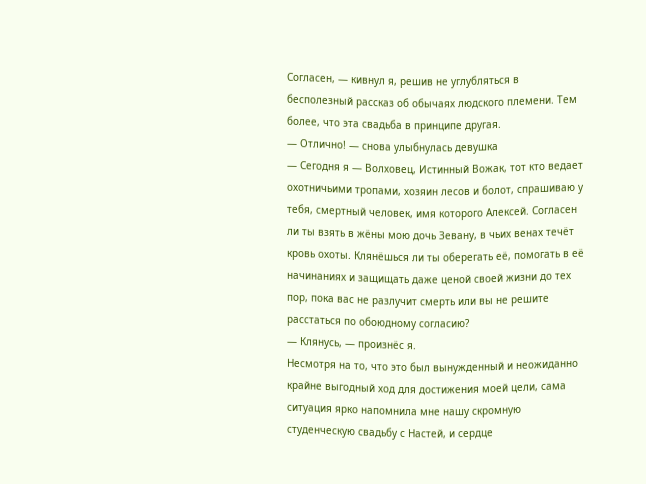Согласен, — кивнул я, решив не углубляться в бесполезный рассказ об обычаях людского племени. Тем более, что эта свадьба в принципе другая.
— Отлично! — снова улыбнулась девушка
— Сегодня я — Волховец, Истинный Вожак, тот кто ведает охотничьими тропами, хозяин лесов и болот, спрашиваю у тебя, смертный человек, имя которого Алексей. Согласен ли ты взять в жёны мою дочь Зевану, в чьих венах течёт кровь охоты. Клянёшься ли ты оберегать её, помогать в её начинаниях и защищать даже ценой своей жизни до тех пор, пока вас не разлучит смерть или вы не решите расстаться по обоюдному согласию?
— Клянусь, — произнёс я.
Несмотря на то, что это был вынужденный и неожиданно крайне выгодный ход для достижения моей цели, сама ситуация ярко напомнила мне нашу скромную студенческую свадьбу с Настей, и сердце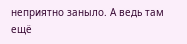неприятно заныло. А ведь там ещё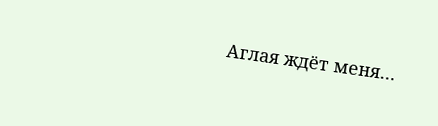Аглая ждёт меня…